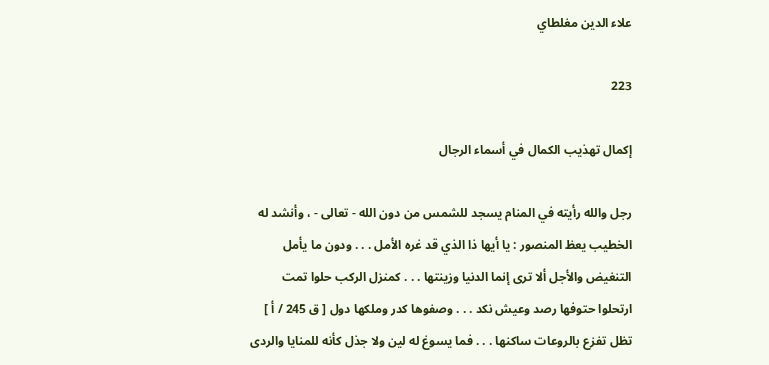علاء الدين مغلطاي

223

إكمال تهذيب الكمال في أسماء الرجال

رجل والله رأيته في المنام يسجد للشمس من دون الله - تعالى - ، وأنشد له الخطيب يعظ المنصور : يا أيها ذا الذي قد غره الأمل . . . ودون ما يأمل التنغيض والأجل ألا ترى إنما الدنيا وزينتها . . . كمنزل الركب حلوا تمت ارتحلوا حتوفها رصد وعيش نكد . . . وصفوها كدر وملكها دول [ ق 245 / أ ] تظل تفزع بالروعات ساكنها . . . فما يسوغ له لين ولا جذل كأنه للمنايا والردى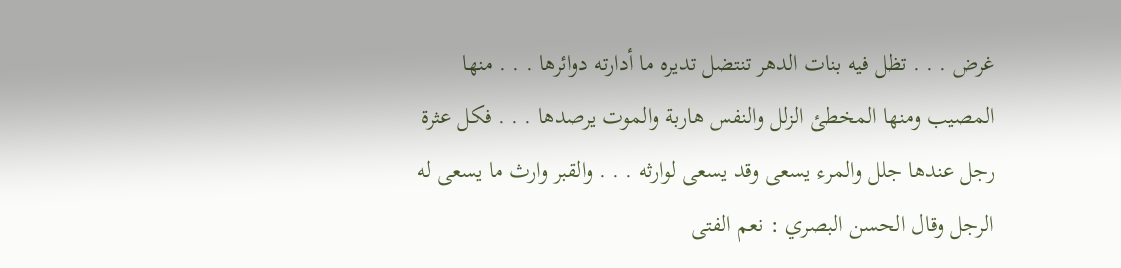غرض . . . تظل فيه بنات الدهر تنتضل تديره ما أدارته دوائرها . . . منها المصيب ومنها المخطئ الزلل والنفس هاربة والموت يرصدها . . . فكل عثرة رجل عندها جلل والمرء يسعى وقد يسعى لوارثه . . . والقبر وارث ما يسعى له الرجل وقال الحسن البصري : نعم الفتى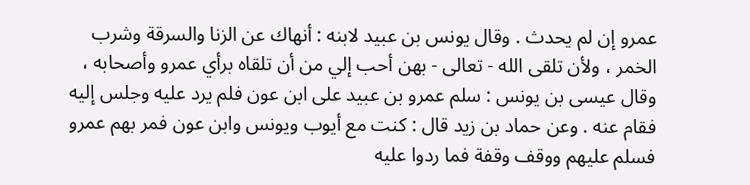عمرو إن لم يحدث . وقال يونس بن عبيد لابنه : أنهاك عن الزنا والسرقة وشرب الخمر ، ولأن تلقى الله - تعالى - بهن أحب إلي من أن تلقاه برأي عمرو وأصحابه ، وقال عيسى بن يونس : سلم عمرو بن عبيد على ابن عون فلم يرد عليه وجلس إليه فقام عنه . وعن حماد بن زيد قال : كنت مع أيوب ويونس وابن عون فمر بهم عمرو فسلم عليهم ووقف وقفة فما ردوا عليه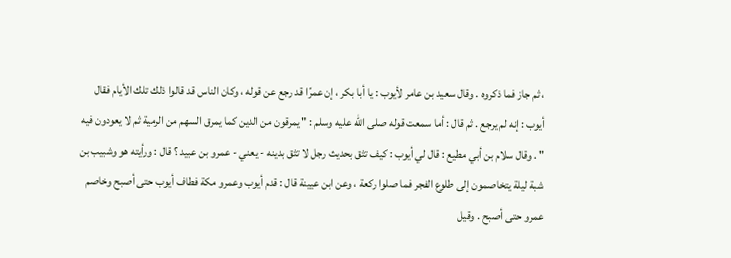، ثم جاز فما ذكروه . وقال سعيد بن عامر لأيوب : يا أبا بكر ، إن عمرًا قد رجع عن قوله ، وكان الناس قد قالوا ذلك تلك الأيام فقال أيوب : إنه لم يرجع . ثم قال : أما سمعت قوله صلى الله عليه وسلم : " يمرقون من الدين كما يمرق السهم من الرمية ثم لا يعودون فيه " . وقال سلام بن أبي مطيع : قال لي أيوب : كيف تثق بحديث رجل لا تثق بدينه - يعني - عمرو بن عبيد ؟ قال : ورأيته هو وشبيب بن شبة ليلة يتخاصمون إلى طلوع الفجر فما صلوا ركعة ، وعن ابن عيينة قال : قدم أيوب وعمرو مكة فطاف أيوب حتى أصبح وخاصم عمرو حتى أصبح . وقيل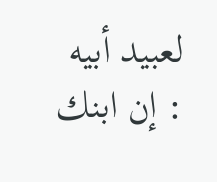لعبيد أبيه : إن ابنك